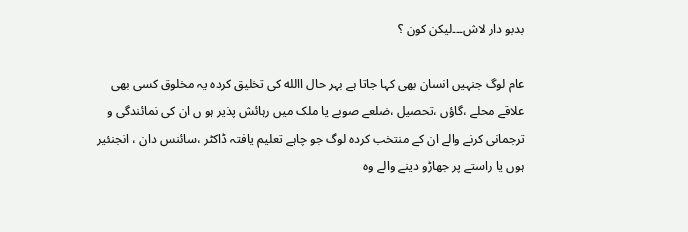بدبو دار لاش۔۔۔لیکن کون ؟

عام لوگ جنہیں انسان بھی کہا جاتا ہے بہر حال االله کی تخلیق کردہ یہ مخلوق کسی بھی علاقے محلے ،گاؤں ،تحصیل ،ضلعے صوبے یا ملک میں رہائش پذیر ہو ں ان کی نمائندگی و ترجمانی کرنے والے ان کے منتخب کردہ لوگ جو چاہے تعلیم یافتہ ڈاکٹر ،سائنس دان ، انجنئیر ہوں یا راستے پر جھاڑو دینے والے وہ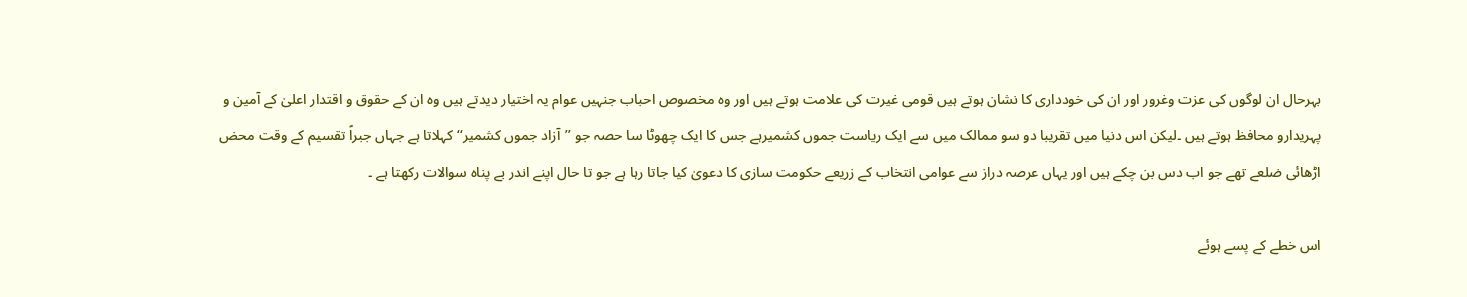بہرحال ان لوگوں کی عزت وغرور اور ان کی خودداری کا نشان ہوتے ہیں قومی غیرت کی علامت ہوتے ہیں اور وہ مخصوص احباب جنہیں عوام یہ اختیار دیدتے ہیں وہ ان کے حقوق و اقتدار اعلیٰ کے آمین و پہریدارو محافظ ہوتے ہیں ۔لیکن اس دنیا میں تقریبا دو سو ممالک میں سے ایک ریاست جموں کشمیرہے جس کا ایک چھوٹا سا حصہ جو ’’آزاد جموں کشمیر‘‘کہلاتا ہے جہاں جبراً تقسیم کے وقت محض اڑھائی ضلعے تھے جو اب دس بن چکے ہیں اور یہاں عرصہ دراز سے عوامی انتخاب کے زریعے حکومت سازی کا دعویٰ کیا جاتا رہا ہے جو تا حال اپنے اندر بے پناہ سوالات رکھتا ہے ۔

اس خطے کے پسے ہوئے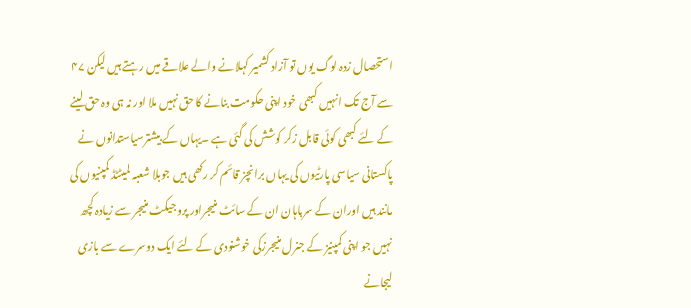استحصال زدہ لوگ یوں تو آزاد کشمیر کہلانے والے علاقے میں رہتے ہیں لیکن ۴۷ سے آج تک انہیں کبھی خود اپنی حکومت بنانے کا حق نہیں ملا اور نہ ہی وہ حق لینے کے لئے کبھی کوئی قابل زکر کوشش کی گئی ہے ۔یہاں کے بیشترسیاستدانوں نے پاکستانی سیاسی پارٹیوں کی یہاں برانچز قائم کر رکھی ہیں جوبلا شعبہ لمیٹٹڈ کمپنیوں کی مانند ہیں اوران کے سرباہان ان کے سائٹ منیجراور پروجیکٹ منیجر سے زیادہ کچھ نہیں جو اپنی کمپنیز کے جنرل منیجرزکی خوشنودی کے لئے ایک دوسرے سے بازی لیجانے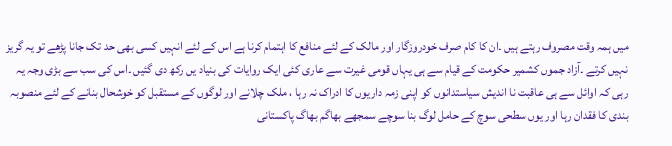میں ہمہ وقت مصروف رہتے ہیں ۔ان کا کام صرف خودروزگار اور مالک کے لئے منافع کا اہتمام کرنا ہے اس کے لئے انہیں کسی بھی حد تک جانا پڑھے تو یہ گریز نہیں کرتے ۔آزاد جموں کشمیر حکومت کے قیام سے ہی یہاں قومی غیرت سے عاری کئی ایک روایات کی بنیاد یں رکھ دی گئیں ۔اس کی سب سے بڑی وجہ یہ رہی کہ اوائل سے ہی عاقبت نا اندیش سیاستدانوں کو اپنی زمہ داریوں کا ادراک نہ رہا ، ملک چلانے اور لوگوں کے مستقبل کو خوشحال بنانے کے لئے منصوبہ بندی کا فقدان رہا اور یوں سطحی سوچ کے حامل لوگ بنا سوچے سمجھے بھاگم بھاگ پاکستانی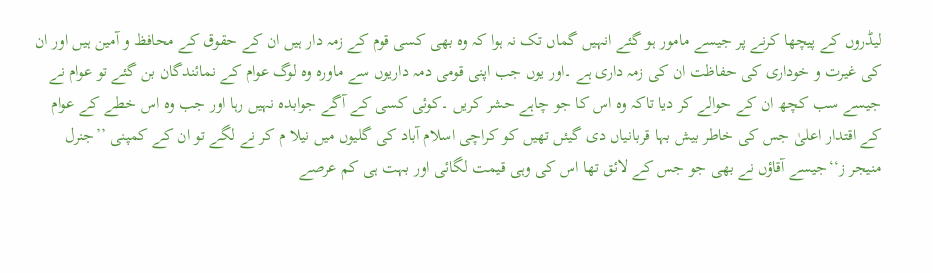لیڈروں کے پیچھا کرنے پر جیسے مامور ہو گئے انہیں گماں تک نہ ہوا کہ وہ بھی کسی قوم کے زمہ دار ہیں ان کے حقوق کے محافظ و آمین ہیں اور ان کی غیرت و خوداری کی حفاظت ان کی زمہ داری ہے ۔اور یوں جب اپنی قومی دمہ داریوں سے ماورہ وہ لوگ عوام کے نمائندگان بن گئے تو عوام نے جیسے سب کچھ ان کے حوالے کر دیا تاکہ وہ اس کا جو چاہے حشر کریں ۔کوئی کسی کے آگے جوابدہ نہیں رہا اور جب وہ اس خطے کے عوام کے اقتدار اعلیٰ جس کی خاطر بیش بہا قربانیاں دی گیئں تھیں کو کراچی اسلام آباد کی گلیوں میں نیلا م کر نے لگے تو ان کے کمپنی ’’جنرل منیجر ز‘‘جیسے آقاؤں نے بھی جو جس کے لائق تھا اس کی وہی قیمت لگائی اور بہت ہی کم عرصے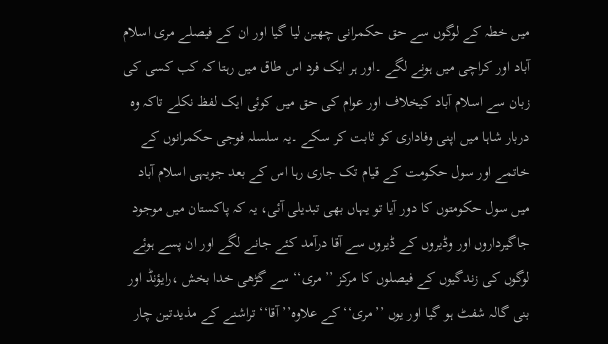میں خطہ کے لوگوں سے حق حکمرانی چھین لیا گیا اور ان کے فیصلے مری اسلام آباد اور کراچی میں ہونے لگے ۔اور ہر ایک فرد اس طاق میں رہتا کہ کب کسی کی زبان سے اسلام آباد کیخلاف اور عوام کی حق میں کوئی ایک لفظ نکلے تاکہ وہ دربار شاہا میں اپنی وفاداری کو ثابت کر سکے ۔یہ سلسلہ فوجی حکمرانوں کے خاتمے اور سول حکومت کے قیام تک جاری رہا اس کے بعد جویہی اسلام آباد میں سول حکومتوں کا دور آیا تو یہاں بھی تبدیلی آئی، یہ کہ پاکستان میں موجود جاگیرداروں اور وڈیروں کے ڈیروں سے آقا درآمد کئے جانے لگے اور ان پسے ہوئے لوگوں کی زندگیوں کے فیصلوں کا مرکز ’’مری‘‘ سے گڑھی خدا بخش ،رایؤنڈ اور بنی گالہ شفٹ ہو گیا اور یوں ’’مری‘‘ کے علاوہ’’ آقا‘‘ تراشنے کے مذیدتین چار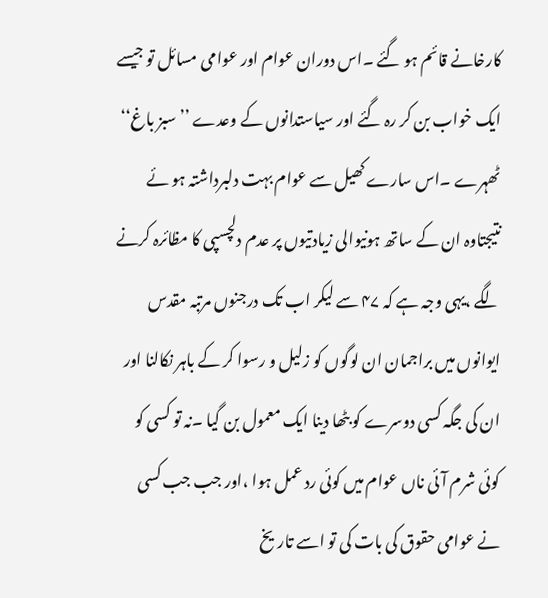کارخانے قائم ہو گئے ۔اس دوران عوام اور عوامی مسائل تو جیسے ایک خواب بن کر رہ گئے اور سیاستدانوں کے وعدے ’’سبز باغ‘‘ ٹھہرے ۔اس سارے کھیل سے عوام بہت دلبرداشتہ ہو ئے نتیجتاوہ ان کے ساتھ ہونیوالی زیادتیوں پر عدم دلچسپی کا مظائرہ کرنے لگے ،یہی وجہ ہے کہ ۴۷ سے لیکر اب تک درجنوں مرتبہ مقدس ایوانوں میں براجمان ان لوگوں کو زلیل و رسوا کر کے باہر نکالنا اور ان کی جگہ کسی دوسرے کو بٹھا دینا ایک معمول بن گیا ۔نہ تو کسی کو کوئی شرم آئی ناں عوام میں کوئی رد عمل ہوا ،اور جب جب کسی نے عوامی حقوق کی بات کی تو اسے تاریخ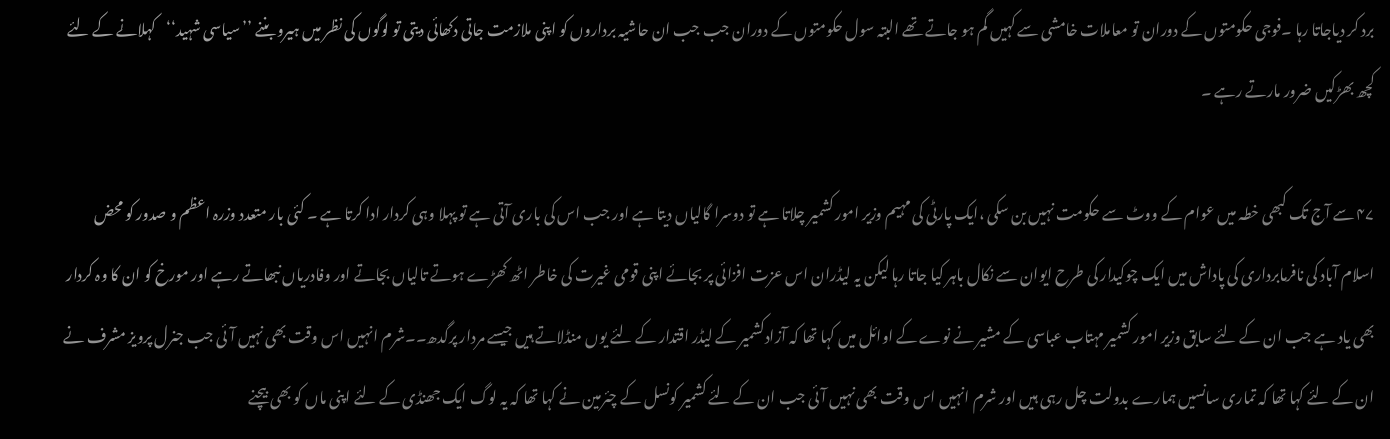برد کر دیاجاتا رہا ۔فوجی حکومتوں کے دوران تو معاملات خامشی سے کہیں گم ہو جاتے تھے البتہ سول حکومتوں کے دوران جب جب ان حاشیہ برداروں کو اپنی ملازمت جاتی دکھائی دیتی تو لوگوں کی نظر میں ہیرو بننے ’’سیاسی شہید‘‘کہلانے کے لئے کچھ بھڑکیں ضرور مارتے رہے ۔

۴۷ سے آج تک کبھی خطہ میں عوام کے ووٹ سے حکومت نہیں بن سکی ،ایک پارٹی کی مہیم وزیر امور کشمیر چلاتا ہے تو دوسرا گالیاں دیتا ہے اور جب اس کی باری آتی ہے تو پہلا وہی کردار ادا کرتا ہے ۔ کئی بار متعدد وزرہ اعظم و صدور کو محض اسلام آباد کی نافرمابرداری کی پاداش میں ایک چوکیدار کی طرح ایوان سے نکال باہر کیا جاتا رہا لیکن یہ لیڈران اس عزت افزائی پر بجائے اپنی قومی غیرت کی خاطر اٹھ کھڑے ہوتے تالیاں بجاتے اور وفادریاں نبھاتے رہے اور مورخ کو ان کا وہ کردار بھی یاد ہے جب ان کے لئے سابق وزیر امور کشمیر مہتاب عباسی کے مشیر نے نوے کے اوائل میں کہا تھا کہ آزادکشمیر کے لیڈر اقتدار کے لئے یوں منڈلاتے ہیں جیسے مردار پرگدھ۔۔شرم انہیں اس وقت بھی نہیں آئی جب جنرل پرویز مشرف نے ان کے لئے کہا تھا کہ تماری سانسیں ہمارے بدولت چل رہی ہیں اور شرم انہیں اس وقت بھی نہیں آئی جب ان کے لئے کشمیر کونسل کے چئرمین نے کہا تھا کہ یہ لوگ ایک جھنڈی کے لئے اپنی ماں کو بھی بیچنے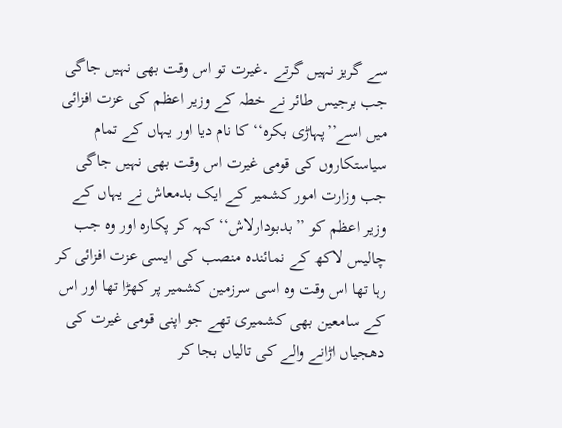سے گریز نہیں گرتے ۔غیرت تو اس وقت بھی نہیں جاگی جب برجیس طائر نے خطہ کے وزیر اعظم کی عزت افزائی میں اسے’’پہاڑی بکرہ‘‘ کا نام دیا اور یہاں کے تمام سیاستکاروں کی قومی غیرت اس وقت بھی نہیں جاگی جب وزارت امور کشمیر کے ایک بدمعاش نے یہاں کے وزیر اعظم کو ’’بدبودارلاش‘‘ کہہ کر پکارہ اور وہ جب چالیس لاکھ کے نمائندہ منصب کی ایسی عزت افزائی کر رہا تھا اس وقت وہ اسی سرزمین کشمیر پر کھڑا تھا اور اس کے سامعین بھی کشمیری تھے جو اپنی قومی غیرت کی دھجیاں اڑانے والے کی تالیاں بجا کر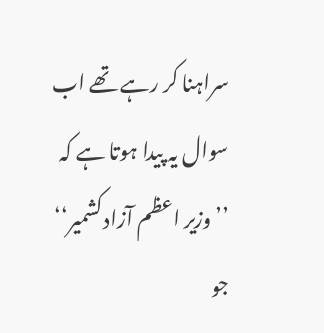سراہنا کر رہے تھے اب سوال یہ پیدا ہوتا ہے کہ ’’وزیر اعظم آزادکشمیر‘‘ جو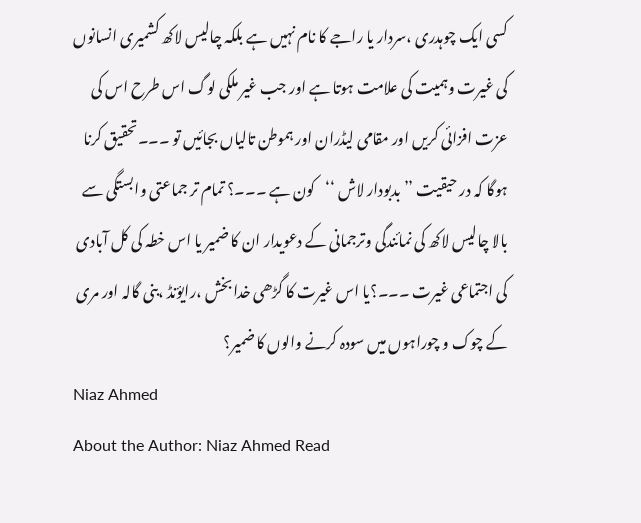کسی ایک چوہدری ،سردار یا راجے کا نام نہیں ہے بلکہ چالیس لاکھ کشمیری انسانوں کی غیرت وہمیت کی علامت ہوتا ہے اور جب غیر ملکی لوگ اس طرح اس کی عزت افزائی کریں اور مقامی لیڈران اور ہموطن تالیاں بجائیں تو ۔۔۔تحقیق کرنا ہوگا کہ در حیقیت ’’بدبودار لاش ‘‘کون ہے ۔۔۔؟ تمام تر جماعتی وابستگی سے بالا چالیس لاکھ کی نمائندگی وترجمانی کے دعویدار ان کا ضمیر یا اس خطہ کی کل آبادی کی اجتماعی غیرت ۔۔۔؟یا اس غیرت کا گڑھی خدا بخش ،رایؤنڈ ،بنی گالہ اور مری کے چوک و چوراہوں میں سودہ کرنے والوں کا ضمیر؟
Niaz Ahmed
About the Author: Niaz Ahmed Read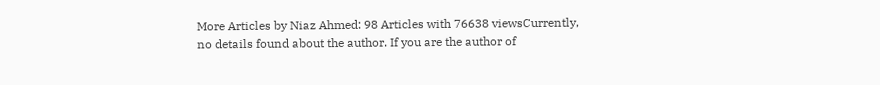More Articles by Niaz Ahmed: 98 Articles with 76638 viewsCurrently, no details found about the author. If you are the author of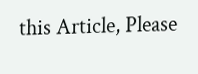this Article, Please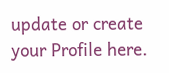update or create your Profile here.